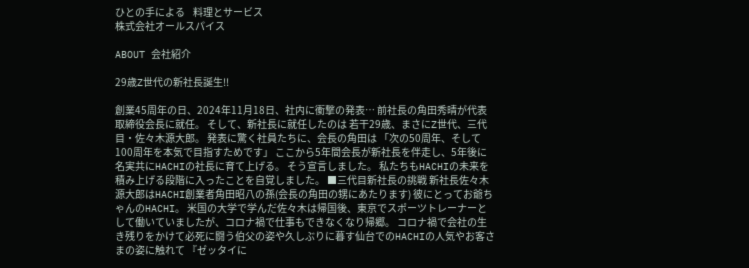ひとの手による    料理とサービス
株式会社オールスパイス

ABOUT 会社紹介

29歳Z世代の新社長誕生!!

創業45周年の日、2024年11月18日、社内に衝撃の発表… 前社長の角田秀晴が代表取締役会長に就任。 そして、新社長に就任したのは 若干29歳、まさにZ世代、三代目・佐々木源大郎。 発表に驚く社員たちに、会長の角田は 「次の50周年、そして100周年を本気で目指すためです」 ここから5年間会長が新社長を伴走し、5年後に名実共にHACHIの社長に育て上げる。 そう宣言しました。 私たちもHACHIの未来を積み上げる段階に入ったことを自覚しました。 ■三代目新社長の挑戦 新社長佐々木源大郎はHACHI創業者角田昭八の孫(会長の角田の甥にあたります) 彼にとってお爺ちゃんのHACHI。 米国の大学で学んだ佐々木は帰国後、東京でスポーツトレーナーとして働いていましたが、コロナ禍で仕事もできなくなり帰郷。 コロナ禍で会社の生き残りをかけて必死に闘う伯父の姿や久しぶりに暮す仙台でのHACHIの人気やお客さまの姿に触れて 『ゼッタイに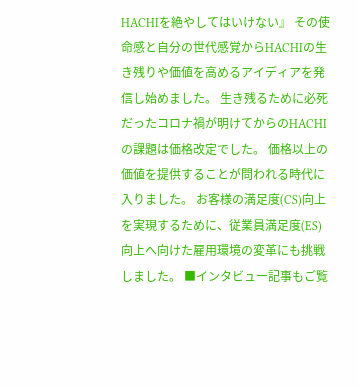HACHIを絶やしてはいけない』 その使命感と自分の世代感覚からHACHIの生き残りや価値を高めるアイディアを発信し始めました。 生き残るために必死だったコロナ禍が明けてからのHACHIの課題は価格改定でした。 価格以上の価値を提供することが問われる時代に入りました。 お客様の満足度(CS)向上を実現するために、従業員満足度(ES)向上へ向けた雇用環境の変革にも挑戦しました。 ■インタビュー記事もご覧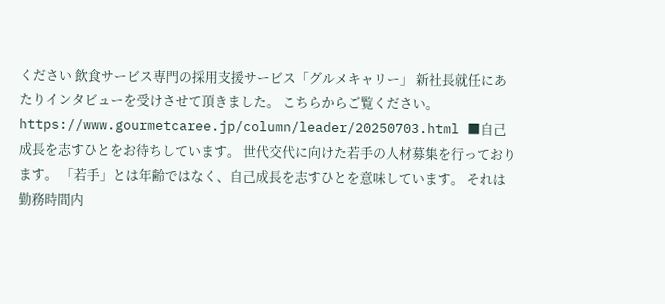ください 飲食サービス専門の採用支援サービス「グルメキャリー」 新社長就任にあたりインタビューを受けさせて頂きました。 こちらからご覧ください。 https://www.gourmetcaree.jp/column/leader/20250703.html ■自己成長を志すひとをお待ちしています。 世代交代に向けた若手の人材募集を行っております。 「若手」とは年齢ではなく、自己成長を志すひとを意味しています。 それは勤務時間内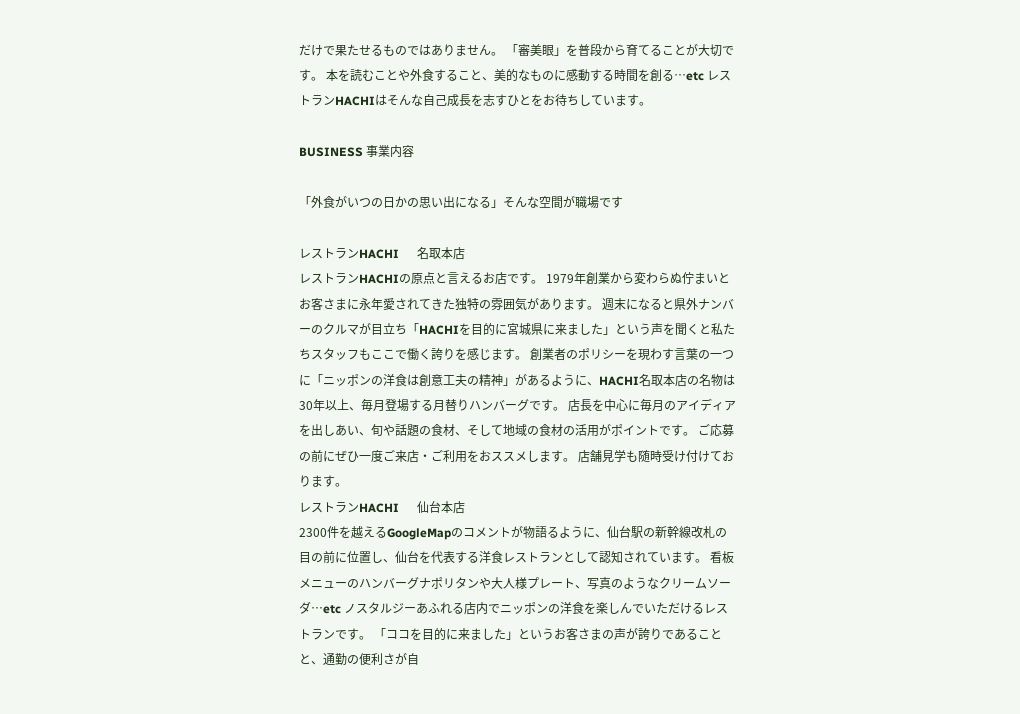だけで果たせるものではありません。 「審美眼」を普段から育てることが大切です。 本を読むことや外食すること、美的なものに感動する時間を創る…etc レストランHACHIはそんな自己成長を志すひとをお待ちしています。

BUSINESS 事業内容

「外食がいつの日かの思い出になる」そんな空間が職場です

レストランHACHI      名取本店
レストランHACHIの原点と言えるお店です。 1979年創業から変わらぬ佇まいとお客さまに永年愛されてきた独特の雰囲気があります。 週末になると県外ナンバーのクルマが目立ち「HACHIを目的に宮城県に来ました」という声を聞くと私たちスタッフもここで働く誇りを感じます。 創業者のポリシーを現わす言葉の一つに「ニッポンの洋食は創意工夫の精神」があるように、HACHI名取本店の名物は30年以上、毎月登場する月替りハンバーグです。 店長を中心に毎月のアイディアを出しあい、旬や話題の食材、そして地域の食材の活用がポイントです。 ご応募の前にぜひ一度ご来店・ご利用をおススメします。 店舗見学も随時受け付けております。
レストランHACHI      仙台本店
2300件を越えるGoogleMapのコメントが物語るように、仙台駅の新幹線改札の目の前に位置し、仙台を代表する洋食レストランとして認知されています。 看板メニューのハンバーグナポリタンや大人様プレート、写真のようなクリームソーダ…etc ノスタルジーあふれる店内でニッポンの洋食を楽しんでいただけるレストランです。 「ココを目的に来ました」というお客さまの声が誇りであることと、通勤の便利さが自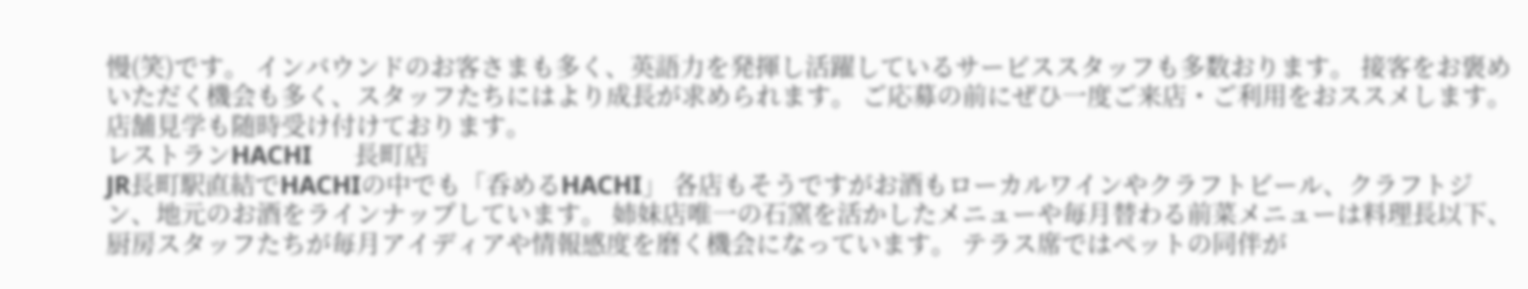慢(笑)です。 インバウンドのお客さまも多く、英語力を発揮し活躍しているサービススタッフも多数おります。 接客をお褒めいただく機会も多く、スタッフたちにはより成長が求められます。 ご応募の前にぜひ一度ご来店・ご利用をおススメします。 店舗見学も随時受け付けております。
レストランHACHI      長町店
JR長町駅直結でHACHIの中でも「呑めるHACHI」 各店もそうですがお酒もローカルワインやクラフトビール、クラフトジン、地元のお酒をラインナップしています。 姉妹店唯一の石窯を活かしたメニューや毎月替わる前菜メニューは料理長以下、厨房スタッフたちが毎月アイディアや情報感度を磨く機会になっています。 テラス席ではペットの同伴が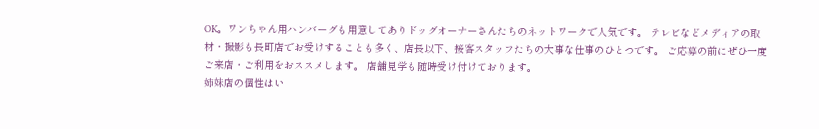OK。ワンちゃん用ハンバーグも用意してありドッグオーナーさんたちのネットワークで人気です。 テレビなどメディアの取材・撮影も長町店でお受けすることも多く、店長以下、接客スタッフたちの大事な仕事のひとつです。 ご応募の前にぜひ一度ご来店・ご利用をおススメします。 店舗見学も随時受け付けております。
姉妹店の個性はい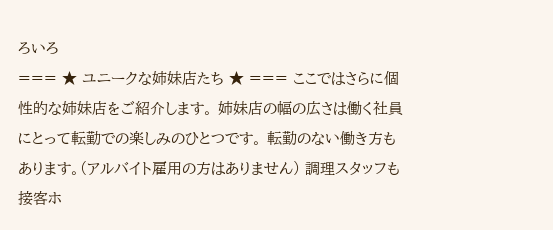ろいろ
=== ★ ユニークな姉妹店たち ★ === ここではさらに個性的な姉妹店をご紹介します。 姉妹店の幅の広さは働く社員にとって転勤での楽しみのひとつです。 転勤のない働き方もあります。(アルバイト雇用の方はありません) 調理スタッフも接客ホ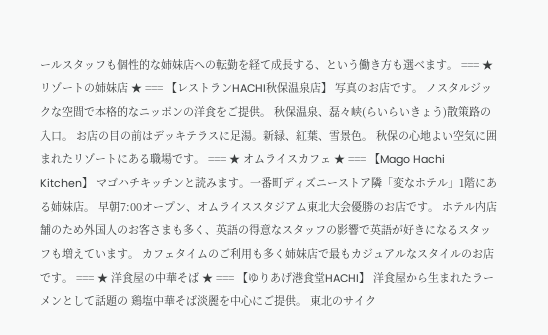ールスタッフも個性的な姉妹店への転勤を経て成長する、という働き方も選べます。 === ★ リゾートの姉妹店 ★ === 【レストランHACHI秋保温泉店】 写真のお店です。 ノスタルジックな空間で本格的なニッポンの洋食をご提供。 秋保温泉、磊々峡(らいらいきょう)散策路の入口。 お店の目の前はデッキテラスに足湯。新緑、紅葉、雪景色。 秋保の心地よい空気に囲まれたリゾートにある職場です。 === ★ オムライスカフェ ★ === 【Mago Hachi Kitchen】 マゴハチキッチンと読みます。一番町ディズニーストア隣「変なホテル」1階にある姉妹店。 早朝7:00オープン、オムライススタジアム東北大会優勝のお店です。 ホテル内店舗のため外国人のお客さまも多く、英語の得意なスタッフの影響で英語が好きになるスタッフも増えています。 カフェタイムのご利用も多く姉妹店で最もカジュアルなスタイルのお店です。 === ★ 洋食屋の中華そば ★ === 【ゆりあげ港食堂HACHI】 洋食屋から生まれたラーメンとして話題の 鶏塩中華そば淡麗を中心にご提供。 東北のサイク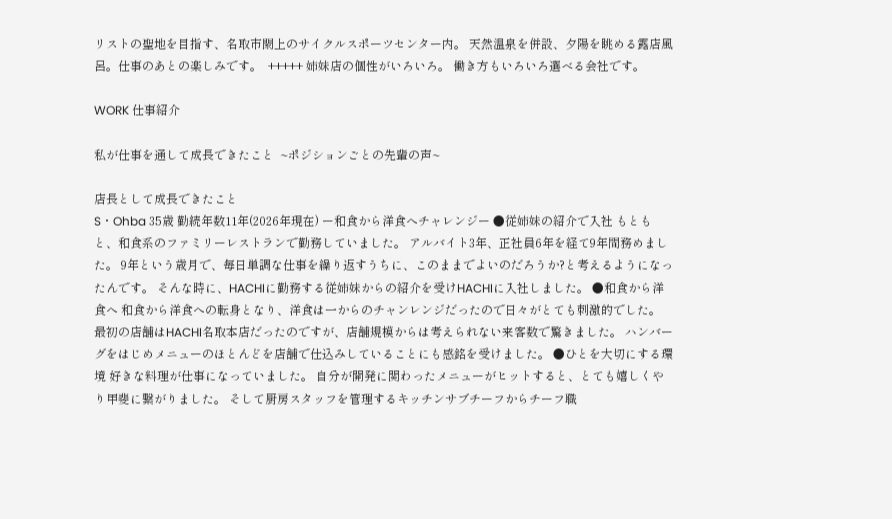リストの聖地を目指す、名取市閖上のサイクルスポーツセンター内。 天然温泉を併設、夕陽を眺める露店風呂。仕事のあとの楽しみです。  +++++ 姉妹店の個性がいろいろ。 働き方もいろいろ選べる会社です。

WORK 仕事紹介

私が仕事を通して成長できたこと  ~ポジションごとの先輩の声~

店長として成長できたこと
S・Ohba 35歳 勤続年数11年(2026年現在) ー和食から洋食へチャレンジー ●従姉妹の紹介で入社 もともと、和食系のファミリーレストランで勤務していました。 アルバイト3年、正社員6年を経て9年間務めました。 9年という歳月で、毎日単調な仕事を繰り返すうちに、このままでよいのだろうか?と考えるようになったんです。 そんな時に、HACHIに勤務する従姉妹からの紹介を受けHACHIに入社しました。 ●和食から洋食へ 和食から洋食への転身となり、洋食は一からのチャンレンジだったので日々がとても刺激的でした。 最初の店舗はHACHI名取本店だったのですが、店舗規模からは考えられない来客数で驚きました。 ハンバーグをはじめメニューのほとんどを店舗で仕込みしていることにも感銘を受けました。 ●ひとを大切にする環境 好きな料理が仕事になっていました。 自分が開発に関わったメニューがヒットすると、とても嬉しくやり甲斐に繋がりました。 そして厨房スタッフを管理するキッチンサブチーフからチーフ職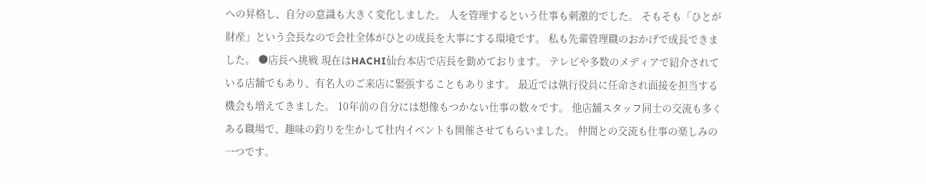への昇格し、自分の意識も大きく変化しました。 人を管理するという仕事も刺激的でした。 そもそも「ひとが財産」という会長なので会社全体がひとの成長を大事にする環境です。 私も先輩管理職のおかげで成長できました。 ●店長へ挑戦 現在はHACHI仙台本店で店長を勤めております。 テレビや多数のメディアで紹介されている店舗でもあり、有名人のご来店に緊張することもあります。 最近では執行役員に任命され面接を担当する機会も増えてきました。 10年前の自分には想像もつかない仕事の数々です。 他店舗スタッフ同士の交流も多くある職場で、趣味の釣りを生かして社内イベントも開催させてもらいました。 仲間との交流も仕事の楽しみの一つです。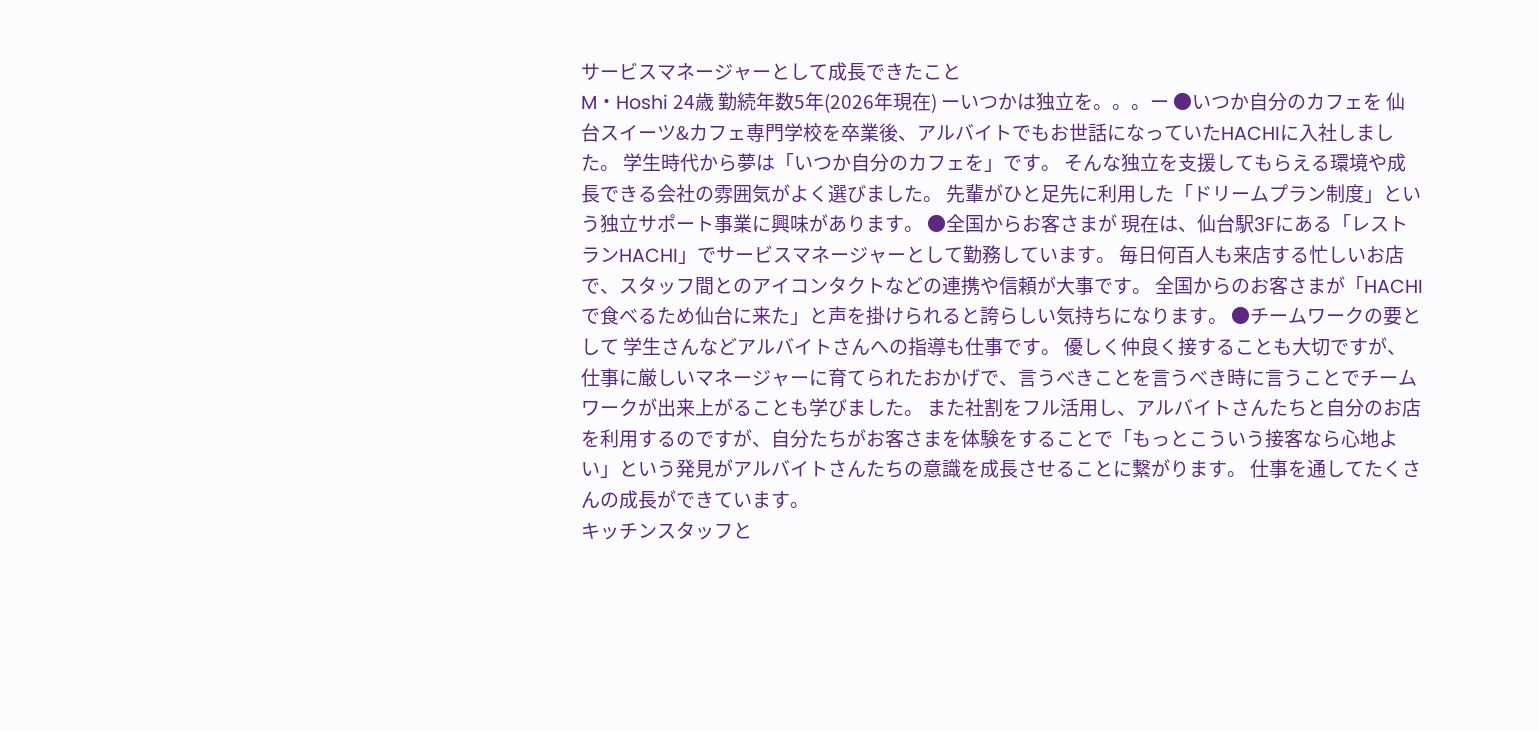サービスマネージャーとして成長できたこと
M・Hoshi 24歳 勤続年数5年(2026年現在) ーいつかは独立を。。。ー ●いつか自分のカフェを 仙台スイーツ&カフェ専門学校を卒業後、アルバイトでもお世話になっていたHACHIに入社しました。 学生時代から夢は「いつか自分のカフェを」です。 そんな独立を支援してもらえる環境や成長できる会社の雰囲気がよく選びました。 先輩がひと足先に利用した「ドリームプラン制度」という独立サポート事業に興味があります。 ●全国からお客さまが 現在は、仙台駅3Fにある「レストランHACHI」でサービスマネージャーとして勤務しています。 毎日何百人も来店する忙しいお店で、スタッフ間とのアイコンタクトなどの連携や信頼が大事です。 全国からのお客さまが「HACHIで食べるため仙台に来た」と声を掛けられると誇らしい気持ちになります。 ●チームワークの要として 学生さんなどアルバイトさんへの指導も仕事です。 優しく仲良く接することも大切ですが、仕事に厳しいマネージャーに育てられたおかげで、言うべきことを言うべき時に言うことでチームワークが出来上がることも学びました。 また社割をフル活用し、アルバイトさんたちと自分のお店を利用するのですが、自分たちがお客さまを体験をすることで「もっとこういう接客なら心地よい」という発見がアルバイトさんたちの意識を成長させることに繋がります。 仕事を通してたくさんの成長ができています。
キッチンスタッフと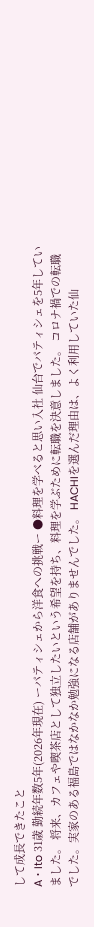して成長できたこと
A・Ito 31歳 勤続年数5年(2026年現在) ーパティシェから洋食への挑戦ー ●料理を学べると思い入社 仙台でパティシェを5年していました。 将来、カフェや喫茶店として独立したいという希望を持ち、料理を学ぶために転職を決意しました。 コロナ禍での転職でした。実家のある福島ではなかなか勉強になる店舗がありませんでした。 HACHIを選んだ理由は、よく利用していた仙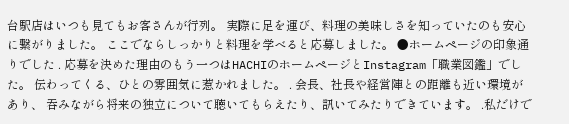台駅店はいつも見てもお客さんが行列。 実際に足を運び、料理の美味しさを知っていたのも安心に繋がりました。 ここでならしっかりと料理を学べると応募しました。 ●ホームページの印象通りでした . 応募を決めた理由のもう一つはHACHIのホームページとInstagram「職業図鑑」でした。 伝わってくる、ひとの雰囲気に惹かれました。 . 会長、社長や経営陣との距離も近い環境があり、 吞みながら将来の独立について聴いてもらえたり、訊いてみたりできています。 .私だけで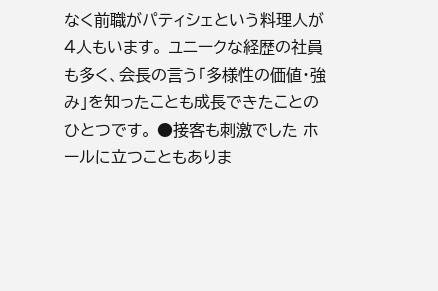なく前職がパティシェという料理人が4人もいます。 ユニークな経歴の社員も多く、会長の言う「多様性の価値・強み」を知ったことも成長できたことのひとつです。 ●接客も刺激でした ホールに立つこともありま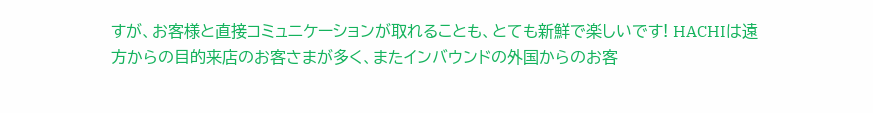すが、お客様と直接コミュニケーションが取れることも、とても新鮮で楽しいです! HACHIは遠方からの目的来店のお客さまが多く、またインバウンドの外国からのお客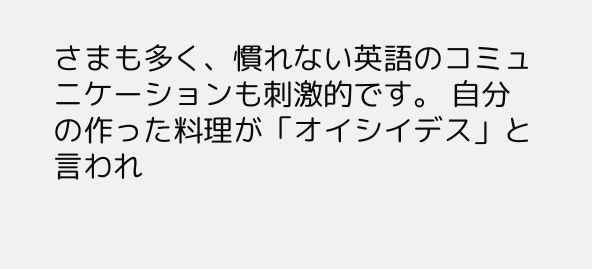さまも多く、慣れない英語のコミュニケーションも刺激的です。 自分の作った料理が「オイシイデス」と言われ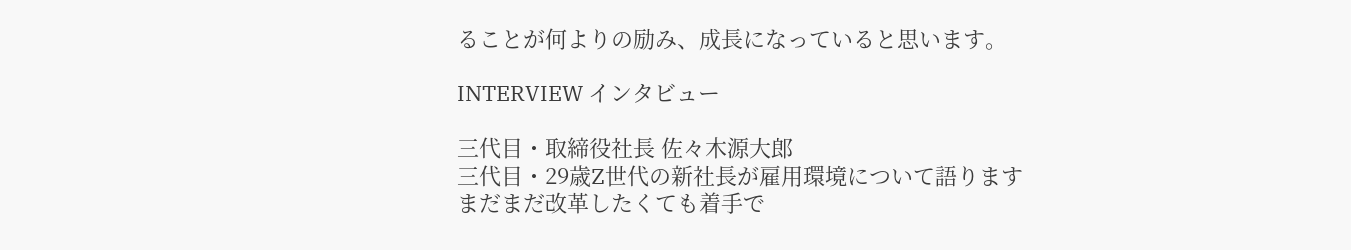ることが何よりの励み、成長になっていると思います。

INTERVIEW インタビュー

三代目・取締役社長 佐々木源大郎
三代目・29歳Z世代の新社長が雇用環境について語ります
まだまだ改革したくても着手で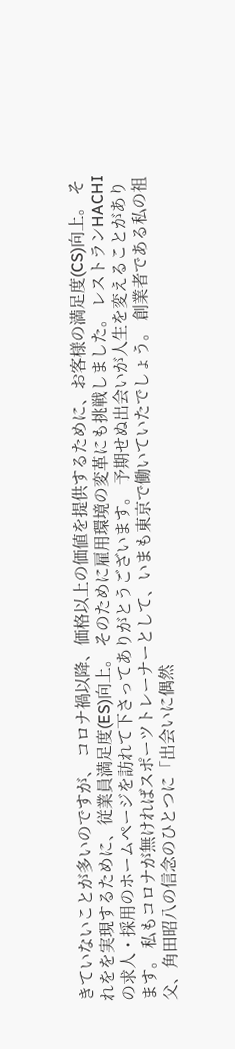きていないことが多いのですが、 コロナ禍以降、価格以上の価値を提供するために、お客様の満足度(CS)向上。 それをを実現するために、従業員満足度(ES)向上。 そのために雇用環境の変革にも挑戦しました。 レストランHACHIの求人・採用のホームページを訪れて下さってありがとうございます。 予期せぬ出会いが人生を変えることがあります。 私もコロナが無ければスポーツトレーナーとして、いまも東京で働いていたでしょう。 創業者である私の祖父、角田昭八の信念のひとつに「出会いに偶然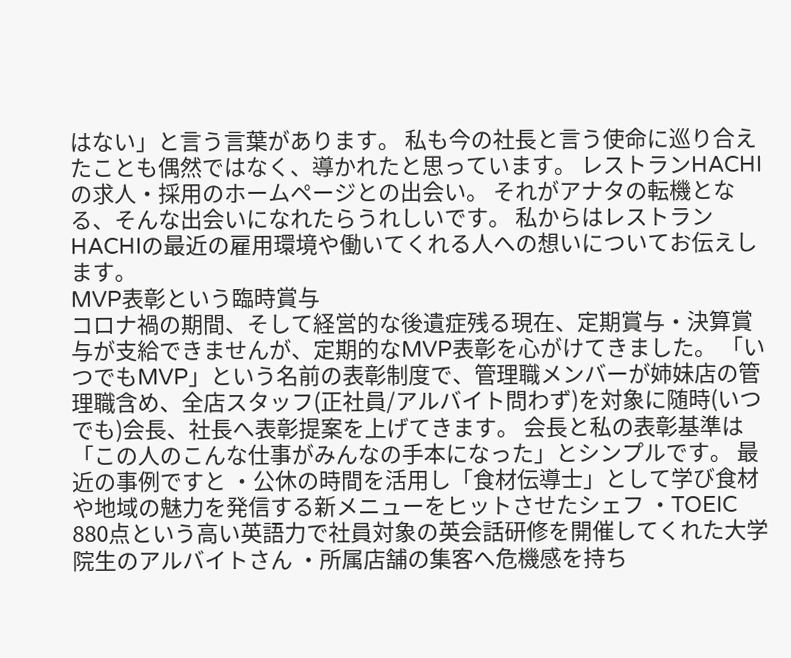はない」と言う言葉があります。 私も今の社長と言う使命に巡り合えたことも偶然ではなく、導かれたと思っています。 レストランHACHIの求人・採用のホームページとの出会い。 それがアナタの転機となる、そんな出会いになれたらうれしいです。 私からはレストランHACHIの最近の雇用環境や働いてくれる人への想いについてお伝えします。
MVP表彰という臨時賞与
コロナ禍の期間、そして経営的な後遺症残る現在、定期賞与・決算賞与が支給できませんが、定期的なMVP表彰を心がけてきました。 「いつでもMVP」という名前の表彰制度で、管理職メンバーが姉妹店の管理職含め、全店スタッフ(正社員/アルバイト問わず)を対象に随時(いつでも)会長、社長へ表彰提案を上げてきます。 会長と私の表彰基準は 「この人のこんな仕事がみんなの手本になった」とシンプルです。 最近の事例ですと ・公休の時間を活用し「食材伝導士」として学び食材や地域の魅力を発信する新メニューをヒットさせたシェフ ・TOEIC 880点という高い英語力で社員対象の英会話研修を開催してくれた大学院生のアルバイトさん ・所属店舗の集客へ危機感を持ち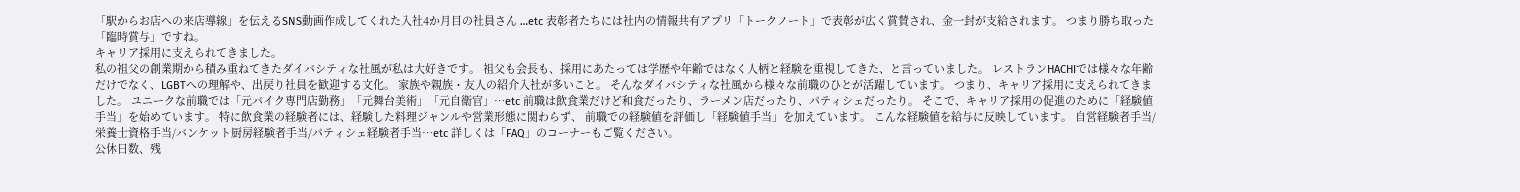「駅からお店への来店導線」を伝えるSNS動画作成してくれた入社4か月目の社員さん …etc 表彰者たちには社内の情報共有アプリ「トークノート」で表彰が広く賞賛され、金一封が支給されます。 つまり勝ち取った「臨時賞与」ですね。
キャリア採用に支えられてきました。
私の祖父の創業期から積み重ねてきたダイバシティな社風が私は大好きです。 祖父も会長も、採用にあたっては学歴や年齢ではなく人柄と経験を重視してきた、と言っていました。 レストランHACHIでは様々な年齢だけでなく、LGBTへの理解や、出戻り社員を歓迎する文化。 家族や親族・友人の紹介入社が多いこと。 そんなダイバシティな社風から様々な前職のひとが活躍しています。 つまり、キャリア採用に支えられてきました。 ユニークな前職では「元バイク専門店勤務」「元舞台美術」「元自衛官」…etc 前職は飲食業だけど和食だったり、ラーメン店だったり、パティシェだったり。 そこで、キャリア採用の促進のために「経験値手当」を始めています。 特に飲食業の経験者には、経験した料理ジャンルや営業形態に関わらず、 前職での経験値を評価し「経験値手当」を加えています。 こんな経験値を給与に反映しています。 自営経験者手当/栄養士資格手当/バンケット厨房経験者手当/パティシェ経験者手当…etc 詳しくは「FAQ」のコーナーもご覧ください。
公休日数、残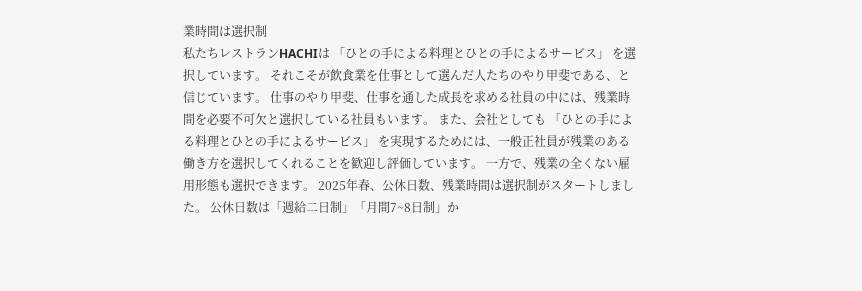業時間は選択制
私たちレストランHACHIは 「ひとの手による料理とひとの手によるサービス」 を選択しています。 それこそが飲食業を仕事として選んだ人たちのやり甲斐である、と信じています。 仕事のやり甲斐、仕事を通した成長を求める社員の中には、残業時間を必要不可欠と選択している社員もいます。 また、会社としても 「ひとの手による料理とひとの手によるサービス」 を実現するためには、一般正社員が残業のある働き方を選択してくれることを歓迎し評価しています。 一方で、残業の全くない雇用形態も選択できます。 2025年春、公休日数、残業時間は選択制がスタートしました。 公休日数は「週給二日制」「月間7~8日制」か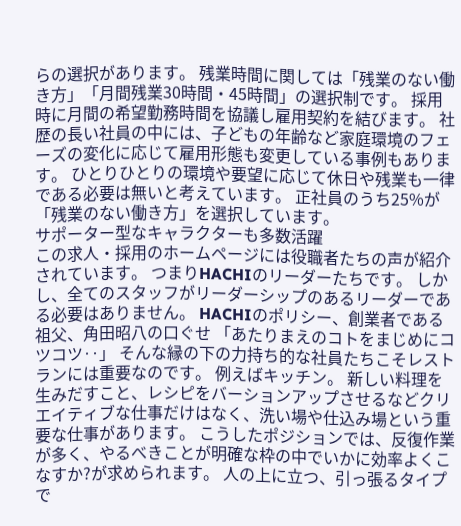らの選択があります。 残業時間に関しては「残業のない働き方」「月間残業30時間・45時間」の選択制です。 採用時に月間の希望勤務時間を協議し雇用契約を結びます。 社歴の長い社員の中には、子どもの年齢など家庭環境のフェーズの変化に応じて雇用形態も変更している事例もあります。 ひとりひとりの環境や要望に応じて休日や残業も一律である必要は無いと考えています。 正社員のうち25%が「残業のない働き方」を選択しています。
サポーター型なキャラクターも多数活躍
この求人・採用のホームページには役職者たちの声が紹介されています。 つまりHACHIのリーダーたちです。 しかし、全てのスタッフがリーダーシップのあるリーダーである必要はありません。 HACHIのポリシー、創業者である祖父、角田昭八の口ぐせ 「あたりまえのコトをまじめにコツコツ‥」 そんな縁の下の力持ち的な社員たちこそレストランには重要なのです。 例えばキッチン。 新しい料理を生みだすこと、レシピをバーションアップさせるなどクリエイティブな仕事だけはなく、洗い場や仕込み場という重要な仕事があります。 こうしたポジションでは、反復作業が多く、やるべきことが明確な枠の中でいかに効率よくこなすか?が求められます。 人の上に立つ、引っ張るタイプで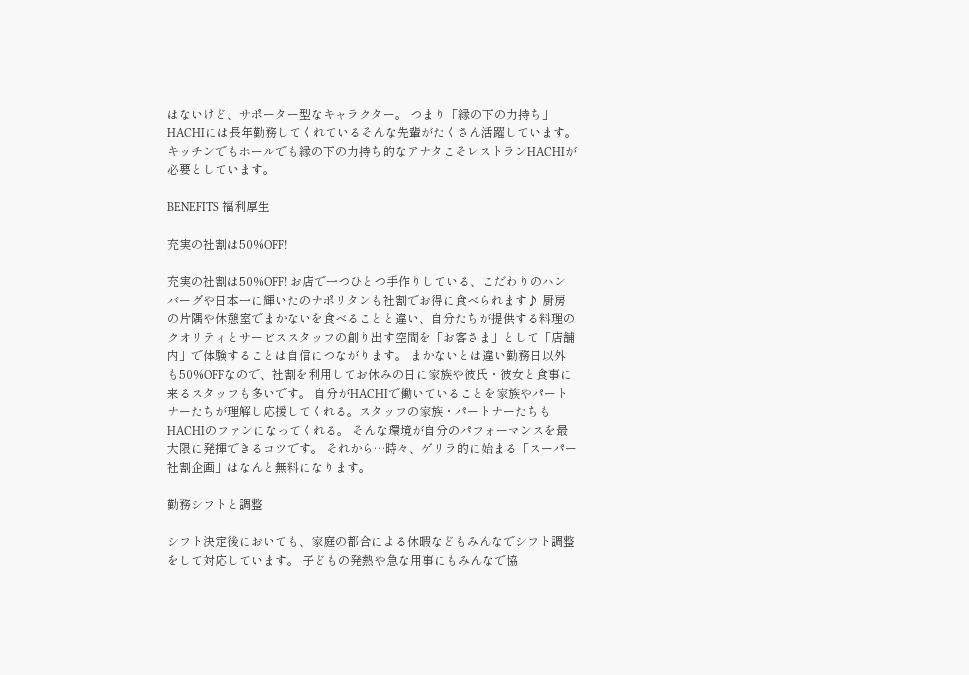はないけど、サポーター型なキャラクター。 つまり「縁の下の力持ち」 HACHIには長年勤務してくれているそんな先輩がたくさん活躍しています。 キッチンでもホールでも縁の下の力持ち的なアナタこそレストランHACHIが必要としています。

BENEFITS 福利厚生

充実の社割は50%OFF!

充実の社割は50%OFF! お店で一つひとつ手作りしている、こだわりのハンバーグや日本一に輝いたのナポリタンも社割でお得に食べられます♪ 厨房の片隅や休憩室でまかないを食べることと違い、自分たちが提供する料理のクオリティとサービススタッフの創り出す空間を「お客さま」として「店舗内」で体験することは自信につながります。 まかないとは違い勤務日以外も50%OFFなので、社割を利用してお休みの日に家族や彼氏・彼女と食事に来るスタッフも多いです。 自分がHACHIで働いていることを家族やパートナーたちが理解し応援してくれる。スタッフの家族・パートナーたちもHACHIのファンになってくれる。 そんな環境が自分のパフォーマンスを最大限に発揮できるコツです。 それから…時々、ゲリラ的に始まる「スーパー社割企画」はなんと無料になります。

勤務シフトと調整

シフト決定後においても、家庭の都合による休暇などもみんなでシフト調整をして対応しています。 子どもの発熱や急な用事にもみんなで協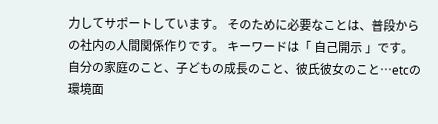力してサポートしています。 そのために必要なことは、普段からの社内の人間関係作りです。 キーワードは「 自己開示 」です。 自分の家庭のこと、子どもの成長のこと、彼氏彼女のこと…etcの環境面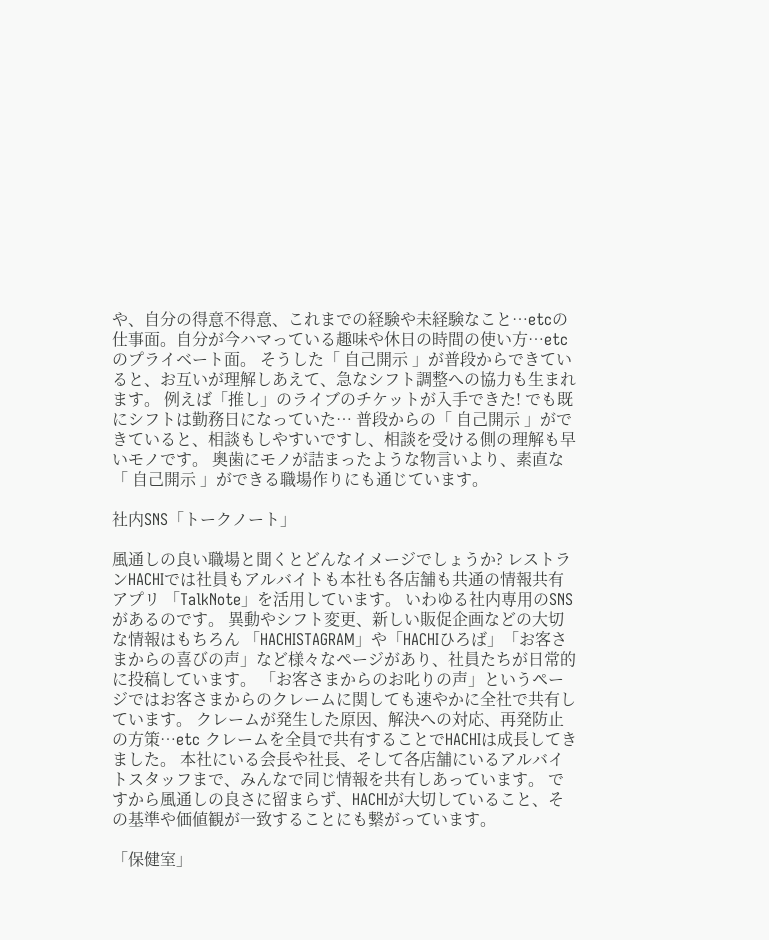や、自分の得意不得意、これまでの経験や未経験なこと…etcの仕事面。自分が今ハマっている趣味や休日の時間の使い方…etcのプライベート面。 そうした「 自己開示 」が普段からできていると、お互いが理解しあえて、急なシフト調整への協力も生まれます。 例えば「推し」のライブのチケットが入手できた! でも既にシフトは勤務日になっていた… 普段からの「 自己開示 」ができていると、相談もしやすいですし、相談を受ける側の理解も早いモノです。 奥歯にモノが詰まったような物言いより、素直な「 自己開示 」ができる職場作りにも通じています。

社内SNS「トークノート」

風通しの良い職場と聞くとどんなイメージでしょうか? レストランHACHIでは社員もアルバイトも本社も各店舗も共通の情報共有アプリ 「TalkNote」を活用しています。 いわゆる社内専用のSNSがあるのです。 異動やシフト変更、新しい販促企画などの大切な情報はもちろん 「HACHISTAGRAM」や「HACHIひろば」「お客さまからの喜びの声」など様々なページがあり、社員たちが日常的に投稿しています。 「お客さまからのお叱りの声」というページではお客さまからのクレームに関しても速やかに全社で共有しています。 クレームが発生した原因、解決への対応、再発防止の方策…etc クレームを全員で共有することでHACHIは成長してきました。 本社にいる会長や社長、そして各店舗にいるアルバイトスタッフまで、みんなで同じ情報を共有しあっています。 ですから風通しの良さに留まらず、HACHIが大切していること、その基準や価値観が一致することにも繋がっています。

「保健室」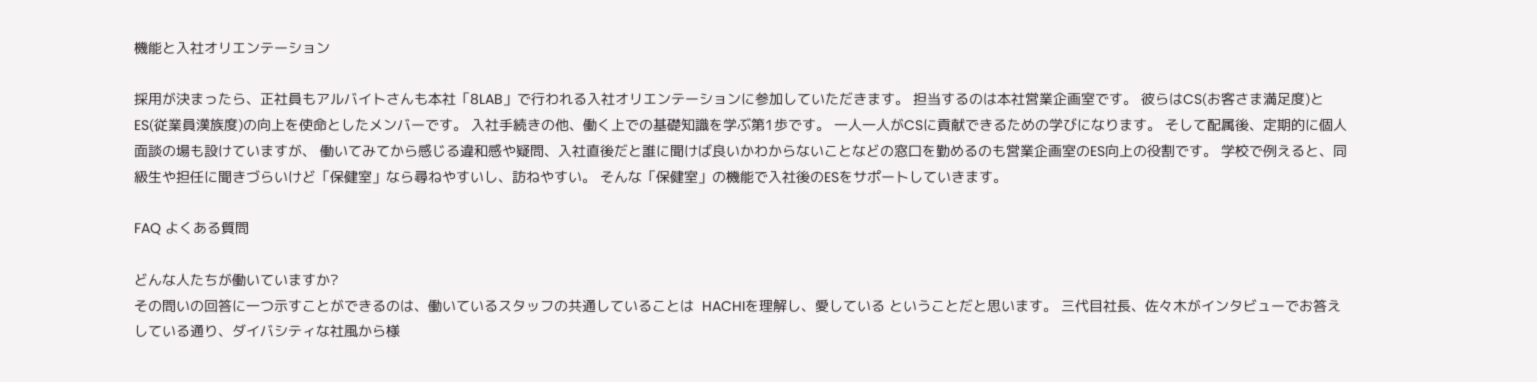機能と入社オリエンテーション

採用が決まったら、正社員もアルバイトさんも本社「8LAB」で行われる入社オリエンテーションに参加していただきます。 担当するのは本社営業企画室です。 彼らはCS(お客さま満足度)とES(従業員漢族度)の向上を使命としたメンバーです。 入社手続きの他、働く上での基礎知識を学ぶ第1歩です。 一人一人がCSに貢献できるための学びになります。 そして配属後、定期的に個人面談の場も設けていますが、 働いてみてから感じる違和感や疑問、入社直後だと誰に聞けば良いかわからないことなどの窓口を勤めるのも営業企画室のES向上の役割です。 学校で例えると、同級生や担任に聞きづらいけど「保健室」なら尋ねやすいし、訪ねやすい。 そんな「保健室」の機能で入社後のESをサポートしていきます。

FAQ よくある質問

どんな人たちが働いていますか?
その問いの回答に一つ示すことができるのは、働いているスタッフの共通していることは  HACHIを理解し、愛している ということだと思います。 三代目社長、佐々木がインタビューでお答えしている通り、ダイバシティな社風から様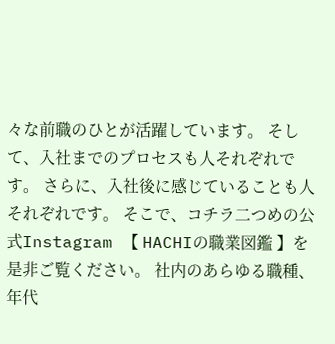々な前職のひとが活躍しています。 そして、入社までのプロセスも人それぞれです。 さらに、入社後に感じていることも人それぞれです。 そこで、コチラ二つめの公式Instagram 【 HACHIの職業図鑑 】を是非ご覧ください。 社内のあらゆる職種、年代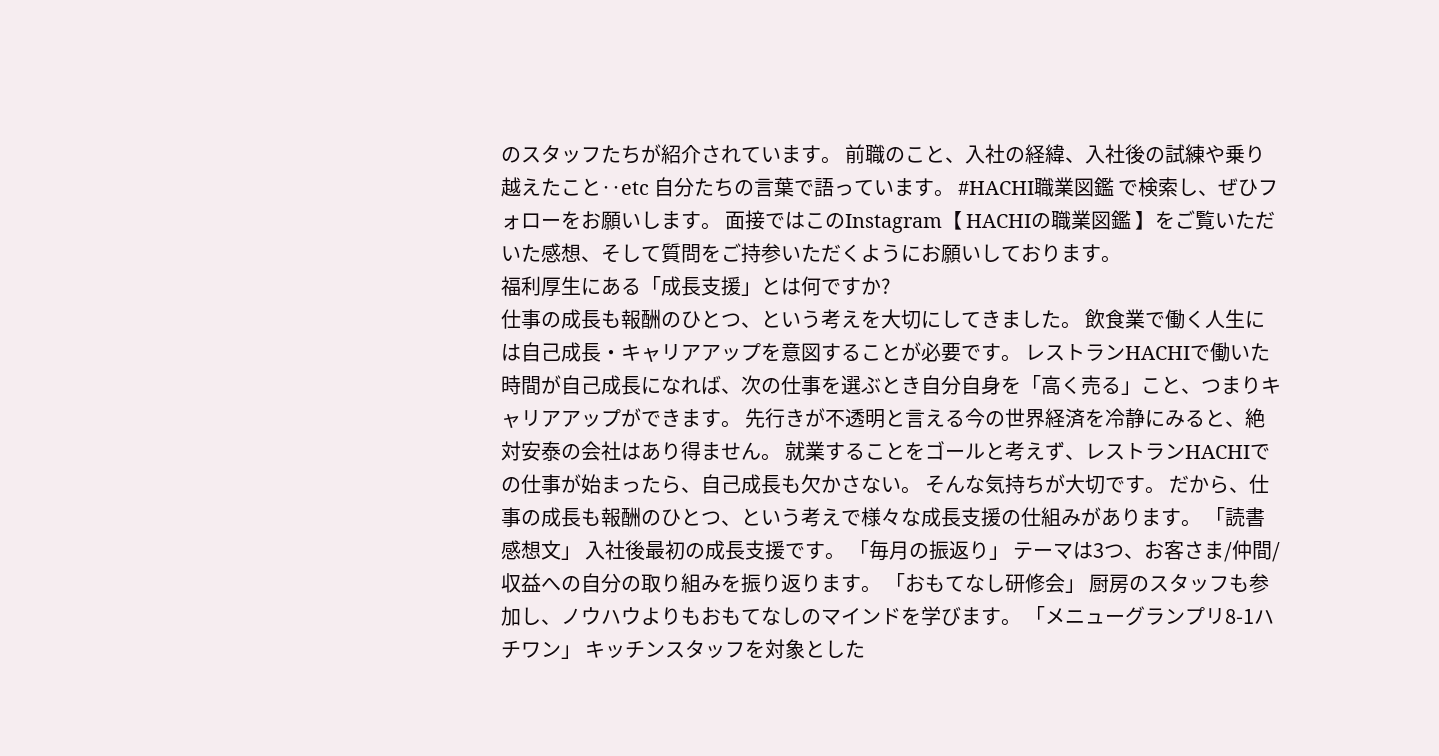のスタッフたちが紹介されています。 前職のこと、入社の経緯、入社後の試練や乗り越えたこと‥etc 自分たちの言葉で語っています。 #HACHI職業図鑑 で検索し、ぜひフォローをお願いします。 面接ではこのInstagram【 HACHIの職業図鑑 】をご覧いただいた感想、そして質問をご持参いただくようにお願いしております。
福利厚生にある「成長支援」とは何ですか?
仕事の成長も報酬のひとつ、という考えを大切にしてきました。 飲食業で働く人生には自己成長・キャリアアップを意図することが必要です。 レストランHACHIで働いた時間が自己成長になれば、次の仕事を選ぶとき自分自身を「高く売る」こと、つまりキャリアアップができます。 先行きが不透明と言える今の世界経済を冷静にみると、絶対安泰の会社はあり得ません。 就業することをゴールと考えず、レストランHACHIでの仕事が始まったら、自己成長も欠かさない。 そんな気持ちが大切です。 だから、仕事の成長も報酬のひとつ、という考えで様々な成長支援の仕組みがあります。 「読書感想文」 入社後最初の成長支援です。 「毎月の振返り」 テーマは3つ、お客さま/仲間/収益への自分の取り組みを振り返ります。 「おもてなし研修会」 厨房のスタッフも参加し、ノウハウよりもおもてなしのマインドを学びます。 「メニューグランプリ8-1ハチワン」 キッチンスタッフを対象とした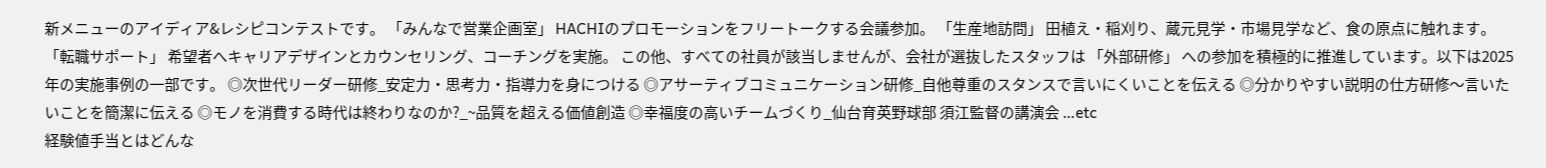新メニューのアイディア&レシピコンテストです。 「みんなで営業企画室」 HACHIのプロモーションをフリートークする会議参加。 「生産地訪問」 田植え・稲刈り、蔵元見学・市場見学など、食の原点に触れます。 「転職サポート」 希望者へキャリアデザインとカウンセリング、コーチングを実施。 この他、すべての社員が該当しませんが、会社が選抜したスタッフは 「外部研修」 への参加を積極的に推進しています。以下は2025年の実施事例の一部です。 ◎次世代リーダー研修_安定力・思考力・指導力を身につける ◎アサーティブコミュニケーション研修_自他尊重のスタンスで言いにくいことを伝える ◎分かりやすい説明の仕方研修〜言いたいことを簡潔に伝える ◎モノを消費する時代は終わりなのか?_~品質を超える価値創造 ◎幸福度の高いチームづくり_仙台育英野球部 須江監督の講演会 …etc
経験値手当とはどんな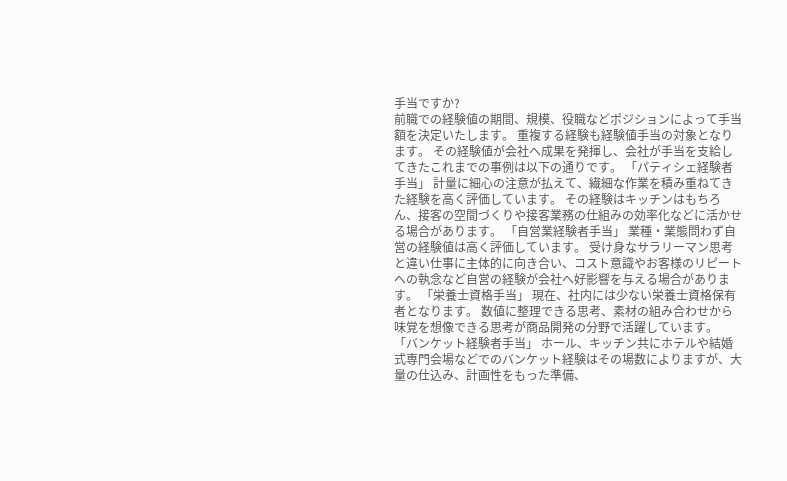手当ですか?
前職での経験値の期間、規模、役職などポジションによって手当額を決定いたします。 重複する経験も経験値手当の対象となります。 その経験値が会社へ成果を発揮し、会社が手当を支給してきたこれまでの事例は以下の通りです。 「パティシェ経験者手当」 計量に細心の注意が払えて、繊細な作業を積み重ねてきた経験を高く評価しています。 その経験はキッチンはもちろん、接客の空間づくりや接客業務の仕組みの効率化などに活かせる場合があります。 「自営業経験者手当」 業種・業態問わず自営の経験値は高く評価しています。 受け身なサラリーマン思考と違い仕事に主体的に向き合い、コスト意識やお客様のリピートへの執念など自営の経験が会社へ好影響を与える場合があります。 「栄養士資格手当」 現在、社内には少ない栄養士資格保有者となります。 数値に整理できる思考、素材の組み合わせから味覚を想像できる思考が商品開発の分野で活躍しています。 「バンケット経験者手当」 ホール、キッチン共にホテルや結婚式専門会場などでのバンケット経験はその場数によりますが、大量の仕込み、計画性をもった準備、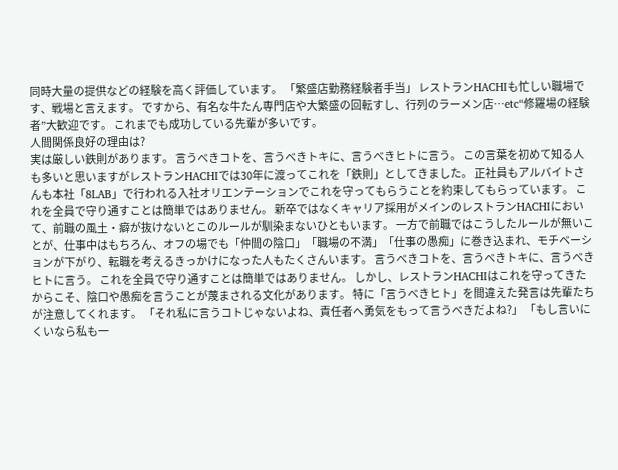同時大量の提供などの経験を高く評価しています。 「繁盛店勤務経験者手当」 レストランHACHIも忙しい職場です、戦場と言えます。 ですから、有名な牛たん専門店や大繁盛の回転すし、行列のラーメン店…etc“修羅場の経験者”大歓迎です。 これまでも成功している先輩が多いです。
人間関係良好の理由は?
実は厳しい鉄則があります。 言うべきコトを、言うべきトキに、言うべきヒトに言う。 この言葉を初めて知る人も多いと思いますがレストランHACHIでは30年に渡ってこれを「鉄則」としてきました。 正社員もアルバイトさんも本社「8LAB」で行われる入社オリエンテーションでこれを守ってもらうことを約束してもらっています。 これを全員で守り通すことは簡単ではありません。 新卒ではなくキャリア採用がメインのレストランHACHIにおいて、前職の風土・癖が抜けないとこのルールが馴染まないひともいます。 一方で前職ではこうしたルールが無いことが、仕事中はもちろん、オフの場でも「仲間の陰口」「職場の不満」「仕事の愚痴」に巻き込まれ、モチベーションが下がり、転職を考えるきっかけになった人もたくさんいます。 言うべきコトを、言うべきトキに、言うべきヒトに言う。 これを全員で守り通すことは簡単ではありません。 しかし、レストランHACHIはこれを守ってきたからこそ、陰口や愚痴を言うことが蔑まされる文化があります。 特に「言うべきヒト」を間違えた発言は先輩たちが注意してくれます。 「それ私に言うコトじゃないよね、責任者へ勇気をもって言うべきだよね?」 「もし言いにくいなら私も一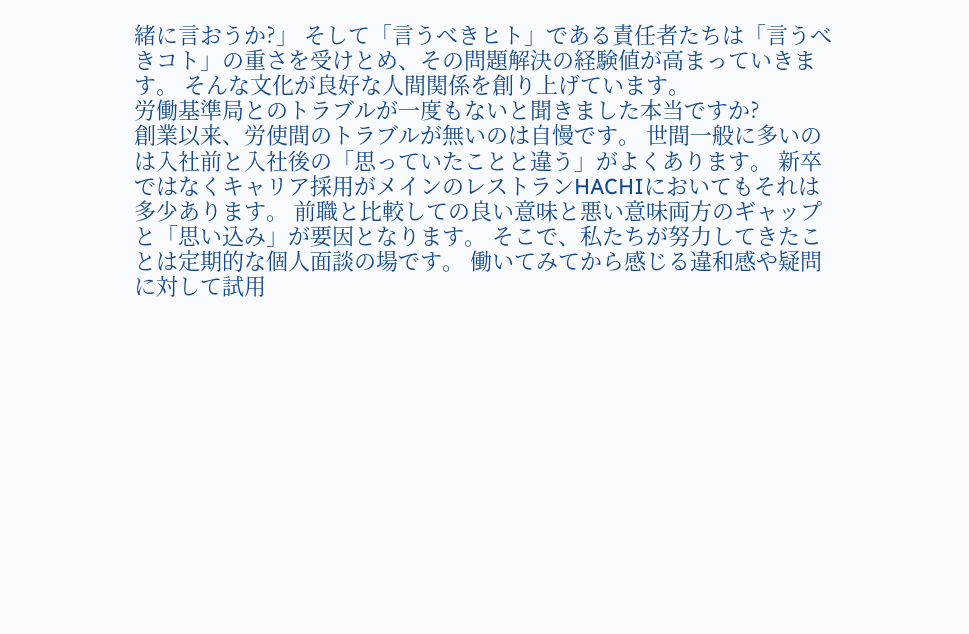緒に言おうか?」 そして「言うべきヒト」である責任者たちは「言うべきコト」の重さを受けとめ、その問題解決の経験値が高まっていきます。 そんな文化が良好な人間関係を創り上げています。
労働基準局とのトラブルが一度もないと聞きました本当ですか?
創業以来、労使間のトラブルが無いのは自慢です。 世間一般に多いのは入社前と入社後の「思っていたことと違う」がよくあります。 新卒ではなくキャリア採用がメインのレストランHACHIにおいてもそれは多少あります。 前職と比較しての良い意味と悪い意味両方のギャップと「思い込み」が要因となります。 そこで、私たちが努力してきたことは定期的な個人面談の場です。 働いてみてから感じる違和感や疑問に対して試用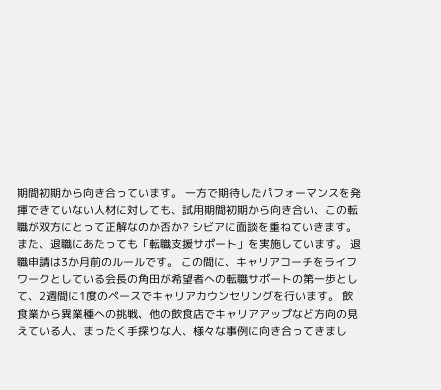期間初期から向き合っています。 一方で期待したパフォーマンスを発揮できていない人材に対しても、試用期間初期から向き合い、この転職が双方にとって正解なのか否か? シビアに面談を重ねていきます。 また、退職にあたっても「転職支援サポート」を実施しています。 退職申請は3か月前のルールです。 この間に、キャリアコーチをライフワークとしている会長の角田が希望者への転職サポートの第一歩として、2週間に1度のペースでキャリアカウンセリングを行います。 飲食業から異業種への挑戦、他の飲食店でキャリアアップなど方向の見えている人、まったく手探りな人、様々な事例に向き合ってきまし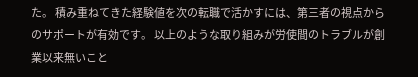た。 積み重ねてきた経験値を次の転職で活かすには、第三者の視点からのサポートが有効です。 以上のような取り組みが労使間のトラブルが創業以来無いこと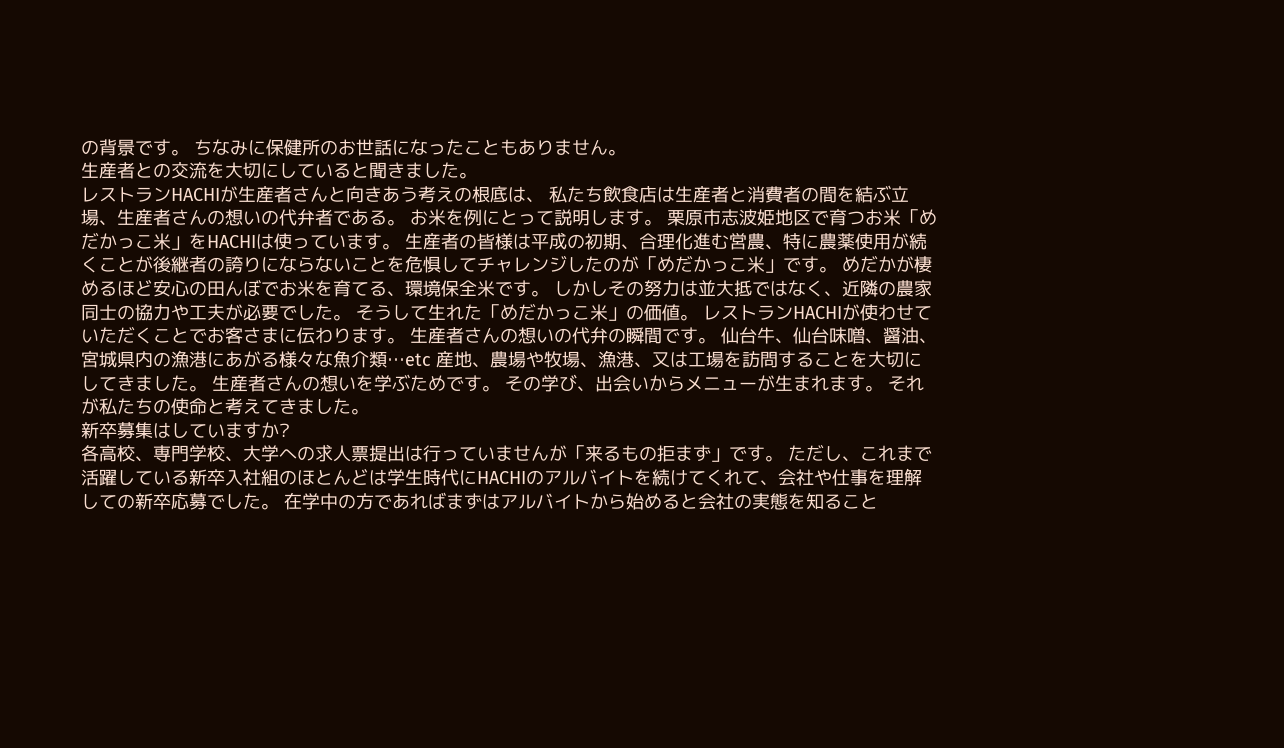の背景です。 ちなみに保健所のお世話になったこともありません。
生産者との交流を大切にしていると聞きました。
レストランHACHIが生産者さんと向きあう考えの根底は、 私たち飲食店は生産者と消費者の間を結ぶ立場、生産者さんの想いの代弁者である。 お米を例にとって説明します。 栗原市志波姫地区で育つお米「めだかっこ米」をHACHIは使っています。 生産者の皆様は平成の初期、合理化進む営農、特に農薬使用が続くことが後継者の誇りにならないことを危惧してチャレンジしたのが「めだかっこ米」です。 めだかが棲めるほど安心の田んぼでお米を育てる、環境保全米です。 しかしその努力は並大抵ではなく、近隣の農家同士の協力や工夫が必要でした。 そうして生れた「めだかっこ米」の価値。 レストランHACHIが使わせていただくことでお客さまに伝わります。 生産者さんの想いの代弁の瞬間です。 仙台牛、仙台味噌、醤油、宮城県内の漁港にあがる様々な魚介類…etc 産地、農場や牧場、漁港、又は工場を訪問することを大切にしてきました。 生産者さんの想いを学ぶためです。 その学び、出会いからメニューが生まれます。 それが私たちの使命と考えてきました。
新卒募集はしていますか?
各高校、専門学校、大学への求人票提出は行っていませんが「来るもの拒まず」です。 ただし、これまで活躍している新卒入社組のほとんどは学生時代にHACHIのアルバイトを続けてくれて、会社や仕事を理解しての新卒応募でした。 在学中の方であればまずはアルバイトから始めると会社の実態を知ること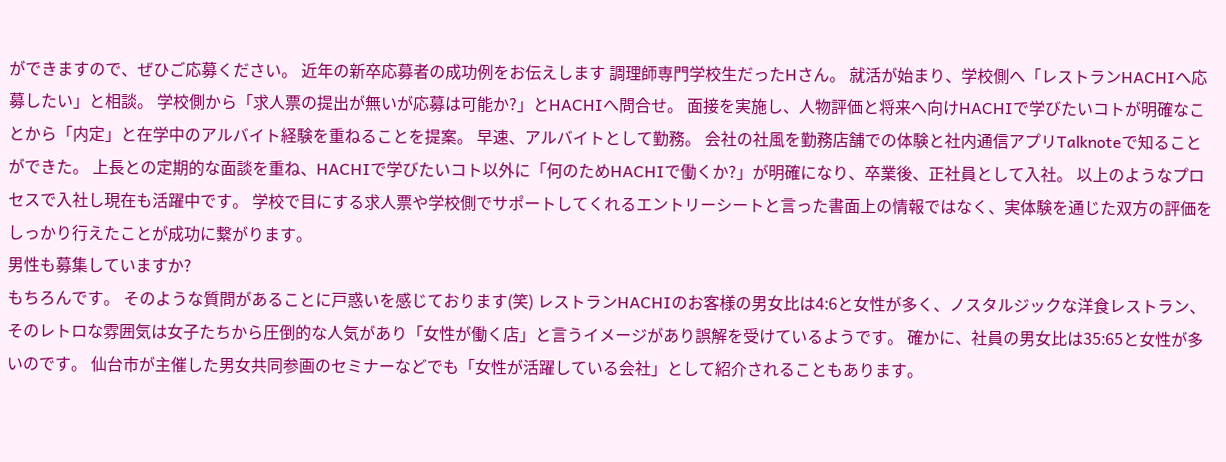ができますので、ぜひご応募ください。 近年の新卒応募者の成功例をお伝えします 調理師専門学校生だったHさん。 就活が始まり、学校側へ「レストランHACHIへ応募したい」と相談。 学校側から「求人票の提出が無いが応募は可能か?」とHACHIへ問合せ。 面接を実施し、人物評価と将来へ向けHACHIで学びたいコトが明確なことから「内定」と在学中のアルバイト経験を重ねることを提案。 早速、アルバイトとして勤務。 会社の社風を勤務店舗での体験と社内通信アプリTalknoteで知ることができた。 上長との定期的な面談を重ね、HACHIで学びたいコト以外に「何のためHACHIで働くか?」が明確になり、卒業後、正社員として入社。 以上のようなプロセスで入社し現在も活躍中です。 学校で目にする求人票や学校側でサポートしてくれるエントリーシートと言った書面上の情報ではなく、実体験を通じた双方の評価をしっかり行えたことが成功に繋がります。
男性も募集していますか?
もちろんです。 そのような質問があることに戸惑いを感じております(笑) レストランHACHIのお客様の男女比は4:6と女性が多く、ノスタルジックな洋食レストラン、そのレトロな雰囲気は女子たちから圧倒的な人気があり「女性が働く店」と言うイメージがあり誤解を受けているようです。 確かに、社員の男女比は35:65と女性が多いのです。 仙台市が主催した男女共同参画のセミナーなどでも「女性が活躍している会社」として紹介されることもあります。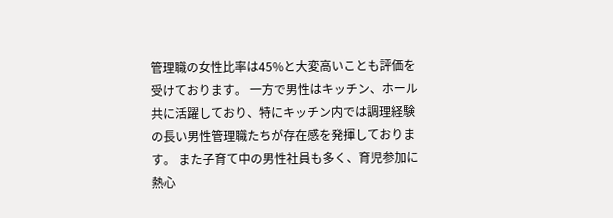管理職の女性比率は45%と大変高いことも評価を受けております。 一方で男性はキッチン、ホール共に活躍しており、特にキッチン内では調理経験の長い男性管理職たちが存在感を発揮しております。 また子育て中の男性社員も多く、育児参加に熱心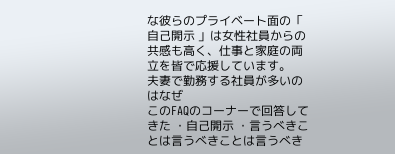な彼らのプライベート面の「 自己開示 」は女性社員からの共感も高く、仕事と家庭の両立を皆で応援しています。
夫妻で勤務する社員が多いのはなぜ
このFAQのコーナーで回答してきた ・自己開示 ・言うべきことは言うべきことは言うべき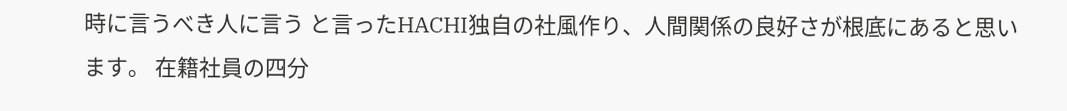時に言うべき人に言う と言ったHACHI独自の社風作り、人間関係の良好さが根底にあると思います。 在籍社員の四分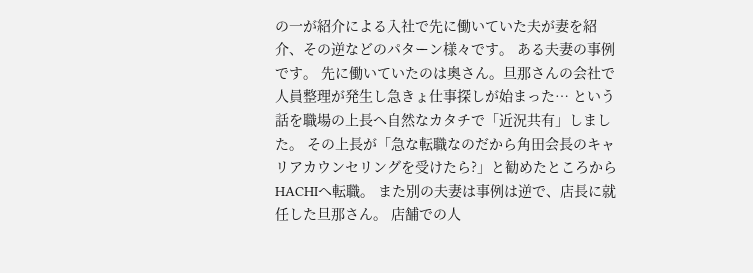の一が紹介による入社で先に働いていた夫が妻を紹介、その逆などのパターン様々です。 ある夫妻の事例です。 先に働いていたのは奥さん。旦那さんの会社で人員整理が発生し急きょ仕事探しが始まった… という話を職場の上長へ自然なカタチで「近況共有」しました。 その上長が「急な転職なのだから角田会長のキャリアカウンセリングを受けたら?」と勧めたところからHACHIへ転職。 また別の夫妻は事例は逆で、店長に就任した旦那さん。 店舗での人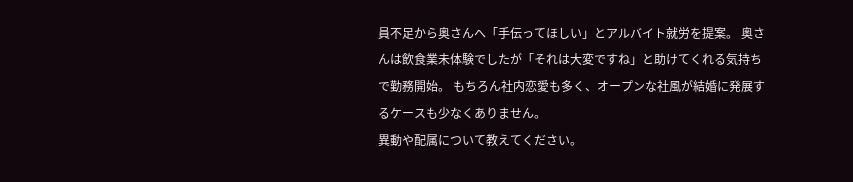員不足から奥さんへ「手伝ってほしい」とアルバイト就労を提案。 奥さんは飲食業未体験でしたが「それは大変ですね」と助けてくれる気持ちで勤務開始。 もちろん社内恋愛も多く、オープンな社風が結婚に発展するケースも少なくありません。
異動や配属について教えてください。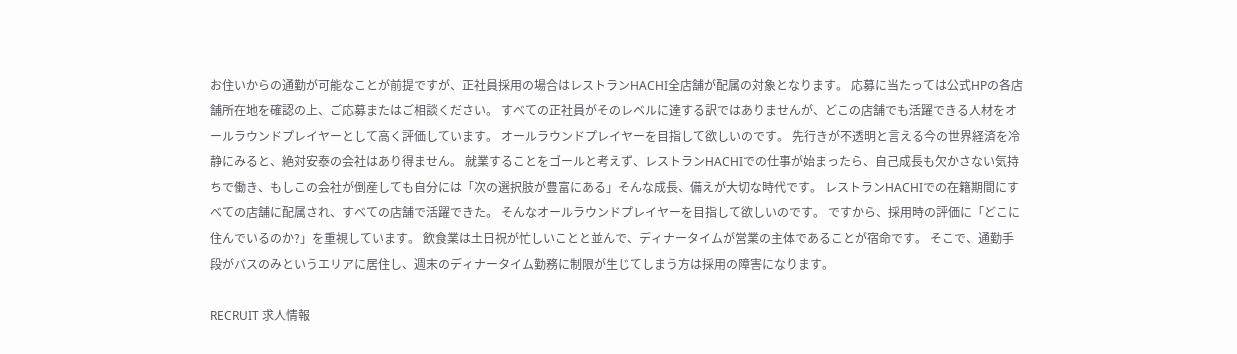お住いからの通勤が可能なことが前提ですが、正社員採用の場合はレストランHACHI全店舗が配属の対象となります。 応募に当たっては公式HPの各店舗所在地を確認の上、ご応募またはご相談ください。 すべての正社員がそのレベルに達する訳ではありませんが、どこの店舗でも活躍できる人材をオールラウンドプレイヤーとして高く評価しています。 オールラウンドプレイヤーを目指して欲しいのです。 先行きが不透明と言える今の世界経済を冷静にみると、絶対安泰の会社はあり得ません。 就業することをゴールと考えず、レストランHACHIでの仕事が始まったら、自己成長も欠かさない気持ちで働き、もしこの会社が倒産しても自分には「次の選択肢が豊富にある」そんな成長、備えが大切な時代です。 レストランHACHIでの在籍期間にすべての店舗に配属され、すべての店舗で活躍できた。 そんなオールラウンドプレイヤーを目指して欲しいのです。 ですから、採用時の評価に「どこに住んでいるのか?」を重視しています。 飲食業は土日祝が忙しいことと並んで、ディナータイムが営業の主体であることが宿命です。 そこで、通勤手段がバスのみというエリアに居住し、週末のディナータイム勤務に制限が生じてしまう方は採用の障害になります。

RECRUIT 求人情報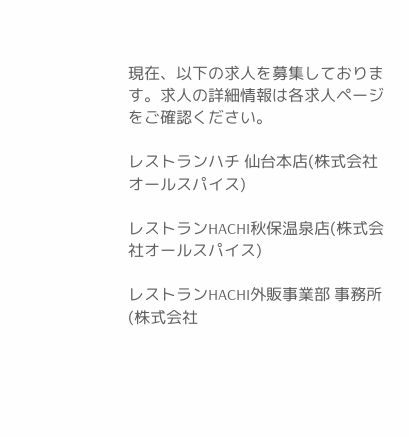現在、以下の求人を募集しております。求人の詳細情報は各求人ページをご確認ください。

レストランハチ 仙台本店(株式会社オールスパイス)

レストランHACHI秋保温泉店(株式会社オールスパイス)

レストランHACHI外販事業部 事務所(株式会社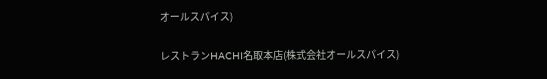オールスパイス)

レストランHACHI名取本店(株式会社オールスパイス)